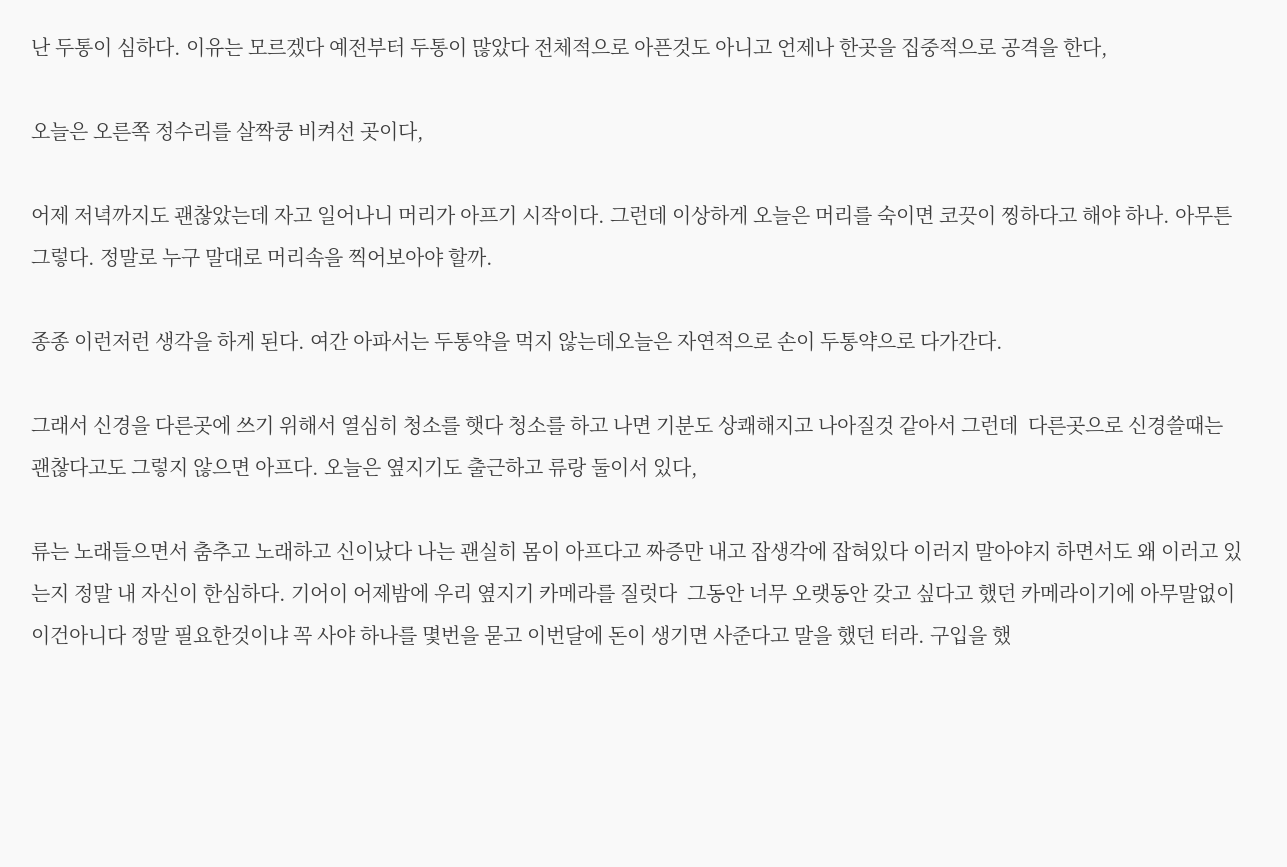난 두통이 심하다. 이유는 모르겠다 예전부터 두통이 많았다 전체적으로 아픈것도 아니고 언제나 한곳을 집중적으로 공격을 한다,

오늘은 오른쪽 정수리를 살짝쿵 비켜선 곳이다,

어제 저녁까지도 괜찮았는데 자고 일어나니 머리가 아프기 시작이다. 그런데 이상하게 오늘은 머리를 숙이면 코끗이 찡하다고 해야 하나. 아무튼 그렇다. 정말로 누구 말대로 머리속을 찍어보아야 할까.

종종 이런저런 생각을 하게 된다. 여간 아파서는 두통약을 먹지 않는데오늘은 자연적으로 손이 두통약으로 다가간다.

그래서 신경을 다른곳에 쓰기 위해서 열심히 청소를 햇다 청소를 하고 나면 기분도 상쾌해지고 나아질것 같아서 그런데  다른곳으로 신경쓸때는 괜찮다고도 그렇지 않으면 아프다. 오늘은 옆지기도 출근하고 류랑 둘이서 있다,

류는 노래들으면서 춤추고 노래하고 신이났다 나는 괜실히 몸이 아프다고 짜증만 내고 잡생각에 잡혀있다 이러지 말아야지 하면서도 왜 이러고 있는지 정말 내 자신이 한심하다. 기어이 어제밤에 우리 옆지기 카메라를 질럿다  그동안 너무 오랫동안 갖고 싶다고 했던 카메라이기에 아무말없이 이건아니다 정말 필요한것이냐 꼭 사야 하나를 몇번을 묻고 이번달에 돈이 생기면 사준다고 말을 했던 터라. 구입을 했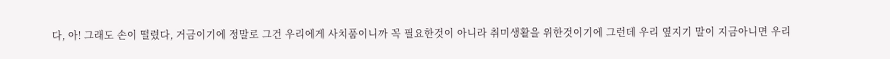다, 아! 그래도 손이 떨렸다, 거금이기에 정말로 그건 우리에게 사치품이니까 꼭 필요한것이 아니라 취미생활을 위한것이기에 그런데 우리 옆지기 말이 지금아니면 우리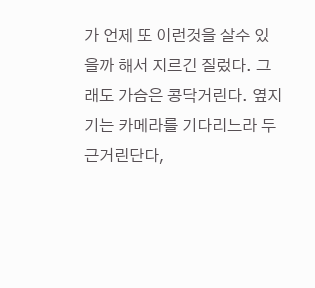가 언제 또 이런것을 살수 있을까 해서 지르긴 질렀다. 그래도 가슴은 콩닥거린다. 옆지기는 카메라를 기다리느라 두근거린단다,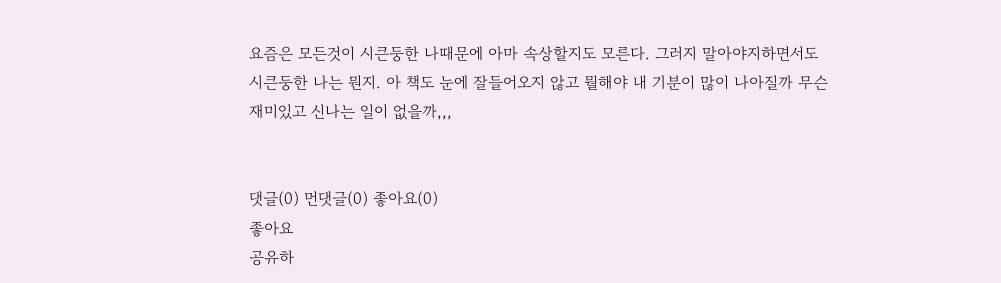요즘은 모든것이 시큰둥한 나때문에 아마 속상할지도 모른다. 그러지 말아야지하면서도 시큰둥한 나는 뭔지. 아 책도 눈에 잘들어오지 않고 뭘해야 내 기분이 많이 나아질까 무슨 재미있고 신나는 일이 없을까,,,


댓글(0) 먼댓글(0) 좋아요(0)
좋아요
공유하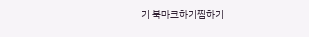기 북마크하기찜하기